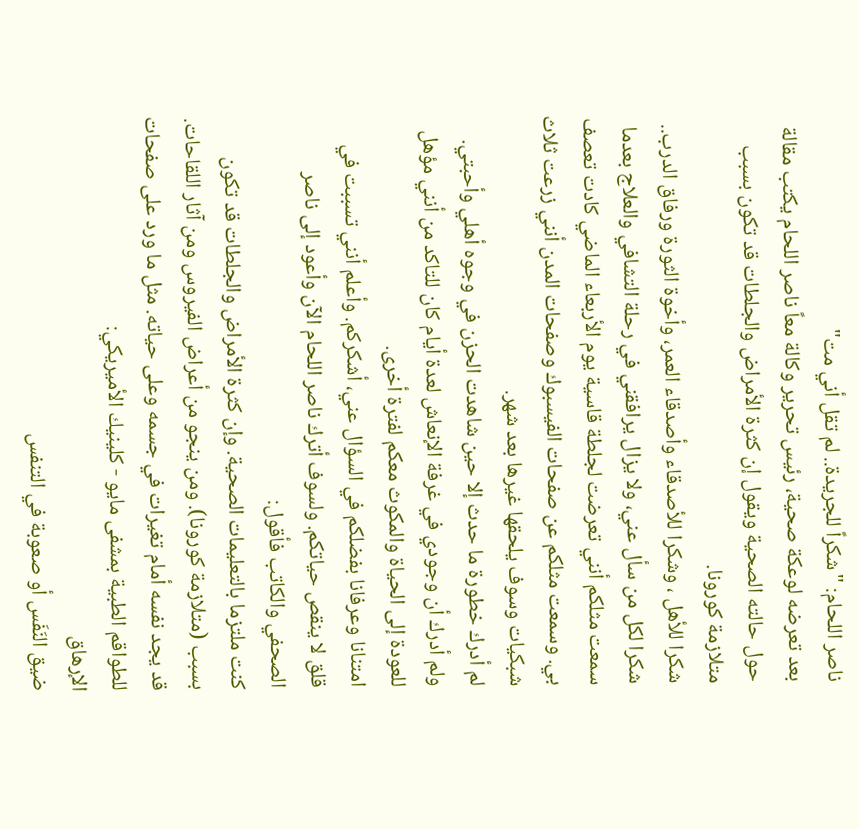ناصر اللحام: "شكراً للجريدة.. لم تقل أني مت"
بعد تعرضه لوعكة صحية، رئيس تحرير وكالة معاً ناصر اللحام يكتب مقالة حول حالته الصحية ويقول إن كثرة الأمراض والجلطات قد تكون بسبب متلازمة كورونا.
شكرا للأهل ، وشكرا للأصدقاء وأصدقاء العمر، وأخوة الثورة ورفاق الدرب.. شكرا لكل من سأل عني، ولا يزال يرافقني في رحلة التشافي والعلاج بعدما سمعت مثلكم أنني تعرضت لجلطة قاسية يوم الأربعاء الماضي كادت تعصف بي. وسمعت مثلكم عن صفحات الفيسبوك وصفحات المدن أنني زرعت ثلاث شبكيات وسوف يلحقها غيرها بعد شهر.
لم أدرك خطورة ما حدث إلا حين شاهدت الحزن في وجوه أهلي وأحبتي. ولم أدرك أن وجودي في غرفة الإنعاش لعدة أيام كان للتاكد من أنني مؤهل للعودة إلى الحياة والمكوث معكم لفترة أخرى.
امتنانا وعرفانا بفضلكم في السؤال عني، أشكركم. وأعلم أنني تسببت في قلق لا ينقص حياتكم. ولسوف أترك ناصر اللحام الآن وأعود إلى ناصر الصحفي والكاتب فأقول:
كنت ملتزما بالتعليمات الصحية. وإن كثرة الأمراض والجلطات قد تكون بسبب (متلازمة كورونا). ومن ينجو من أعراض الفيروس ومن آثار اللقاحات. قد يجد نفسه أمام تغيرات في جسمه وعلى حياته. مثل ما ورد على صفحات للطواقم الطبية بمشفى مايو - كلينيك الأميريكي:
الإرهاق
ضيق النَفَس أو صعوبة في التنفس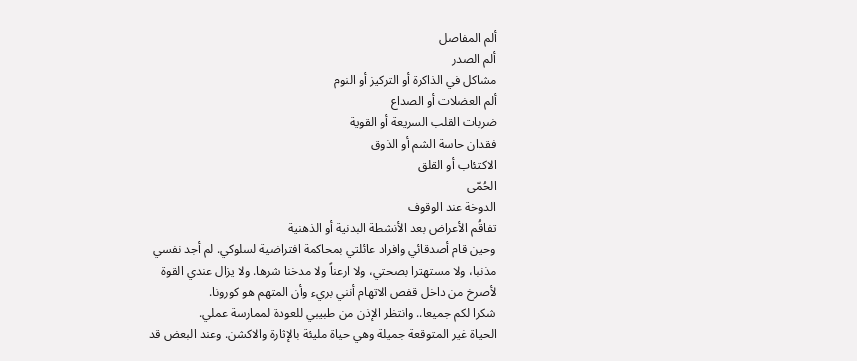ألم المفاصل
ألم الصدر
مشاكل في الذاكرة أو التركيز أو النوم
ألم العضلات أو الصداع
ضربات القلب السريعة أو القوية
فقدان حاسة الشم أو الذوق
الاكتئاب أو القلق
الحُمّى
الدوخة عند الوقوف
تفاقُم الأعراض بعد الأنشطة البدنية أو الذهنية
وحين قام أصدقائي وافراد عائلتي بمحاكمة افتراضية لسلوكي. لم أجد نفسي مذنبا، ولا مستهترا بصحتي، ولا ارعناً ولا مدخنا شرها. ولا يزال عندي القوة لأصرخ من داخل قفص الاتهام أنني بريء وأن المتهم هو كورونا.
شكرا لكم جميعا.. وانتظر الإذن من طبيبي للعودة لممارسة عملي.
الحياة غير المتوقعة جميلة وهي حياة مليئة بالإثارة والاكشن. وعند البعض قد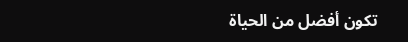تكون أفضل من الحياة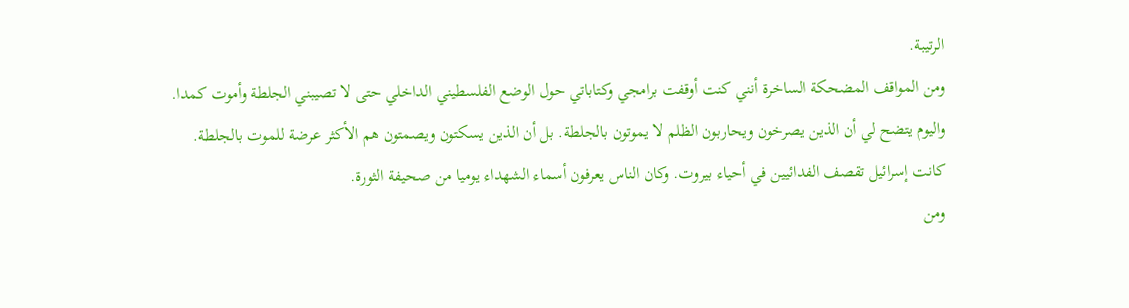الرتيبة.
ومن المواقف المضحكة الساخرة أنني كنت أوقفت برامجي وكتاباتي حول الوضع الفلسطيني الداخلي حتى لا تصيبني الجلطة وأموت كمدا.
واليوم يتضح لي أن الذين يصرخون ويحاربون الظلم لا يموتون بالجلطة. بل أن الذين يسكتون ويصمتون هم الأكثر عرضة للموت بالجلطة.
كانت إسرائيل تقصف الفدائيين في أحياء بيروت. وكان الناس يعرفون أسماء الشهداء يوميا من صحيفة الثورة.
ومن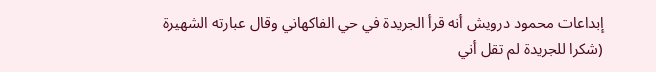إبداعات محمود درويش أنه قرأ الجريدة في حي الفاكهاني وقال عبارته الشهيرة (شكرا للجريدة لم تقل أني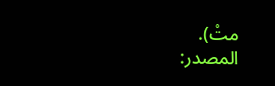متْ).
المصدر: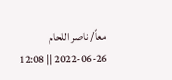معاً/ ناصر اللحام
2022-06-26 || 12:08